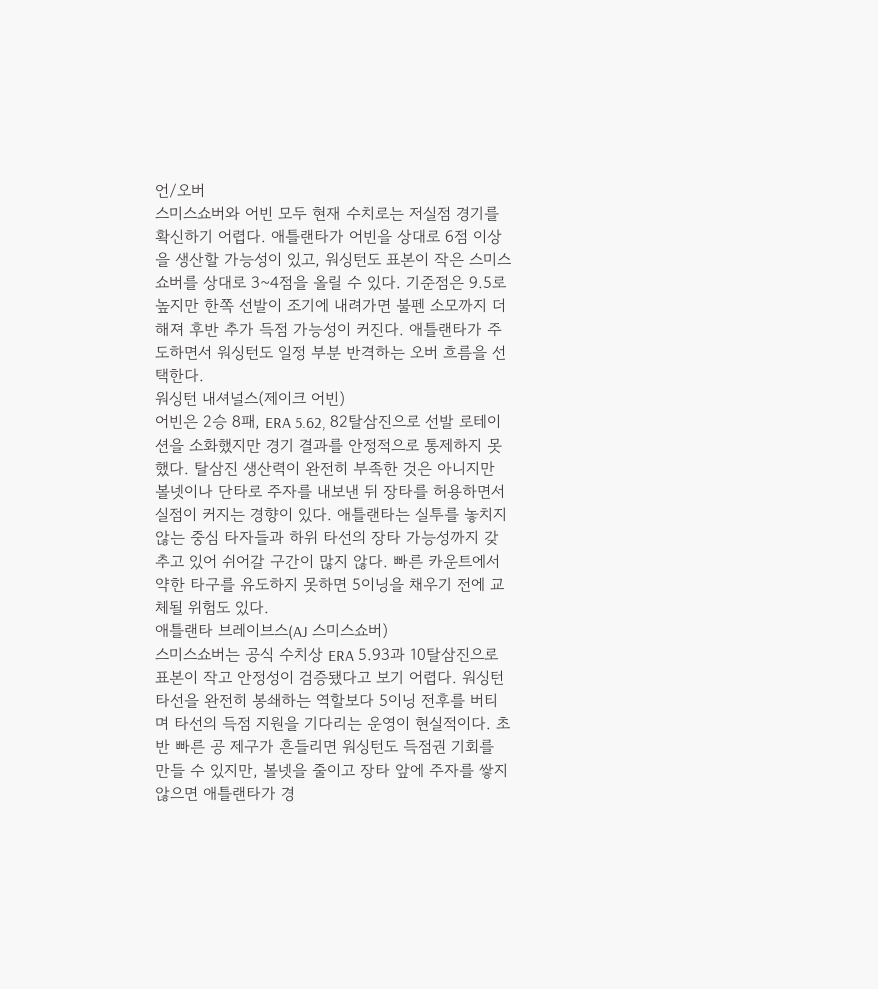언/오버
스미스쇼버와 어빈 모두 현재 수치로는 저실점 경기를 확신하기 어렵다. 애틀랜타가 어빈을 상대로 6점 이상을 생산할 가능성이 있고, 워싱턴도 표본이 작은 스미스쇼버를 상대로 3~4점을 올릴 수 있다. 기준점은 9.5로 높지만 한쪽 선발이 조기에 내려가면 불펜 소모까지 더해져 후반 추가 득점 가능성이 커진다. 애틀랜타가 주도하면서 워싱턴도 일정 부분 반격하는 오버 흐름을 선택한다.
워싱턴 내셔널스(제이크 어빈)
어빈은 2승 8패, ERA 5.62, 82탈삼진으로 선발 로테이션을 소화했지만 경기 결과를 안정적으로 통제하지 못했다. 탈삼진 생산력이 완전히 부족한 것은 아니지만 볼넷이나 단타로 주자를 내보낸 뒤 장타를 허용하면서 실점이 커지는 경향이 있다. 애틀랜타는 실투를 놓치지 않는 중심 타자들과 하위 타선의 장타 가능성까지 갖추고 있어 쉬어갈 구간이 많지 않다. 빠른 카운트에서 약한 타구를 유도하지 못하면 5이닝을 채우기 전에 교체될 위험도 있다.
애틀랜타 브레이브스(AJ 스미스쇼버)
스미스쇼버는 공식 수치상 ERA 5.93과 10탈삼진으로 표본이 작고 안정성이 검증됐다고 보기 어렵다. 워싱턴 타선을 완전히 봉쇄하는 역할보다 5이닝 전후를 버티며 타선의 득점 지원을 기다리는 운영이 현실적이다. 초반 빠른 공 제구가 흔들리면 워싱턴도 득점권 기회를 만들 수 있지만, 볼넷을 줄이고 장타 앞에 주자를 쌓지 않으면 애틀랜타가 경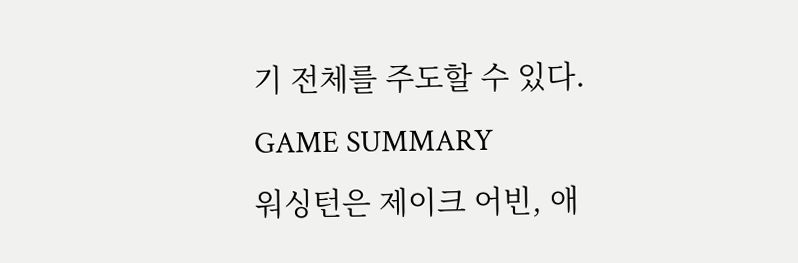기 전체를 주도할 수 있다.
GAME SUMMARY
워싱턴은 제이크 어빈, 애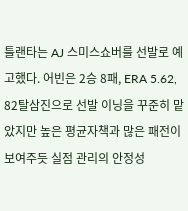틀랜타는 AJ 스미스쇼버를 선발로 예고했다. 어빈은 2승 8패, ERA 5.62, 82탈삼진으로 선발 이닝을 꾸준히 맡았지만 높은 평균자책과 많은 패전이 보여주듯 실점 관리의 안정성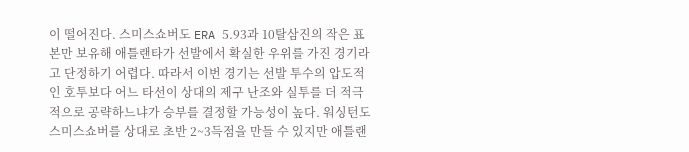이 떨어진다. 스미스쇼버도 ERA 5.93과 10탈삼진의 작은 표본만 보유해 애틀랜타가 선발에서 확실한 우위를 가진 경기라고 단정하기 어렵다. 따라서 이번 경기는 선발 투수의 압도적인 호투보다 어느 타선이 상대의 제구 난조와 실투를 더 적극적으로 공략하느냐가 승부를 결정할 가능성이 높다. 워싱턴도 스미스쇼버를 상대로 초반 2~3득점을 만들 수 있지만 애틀랜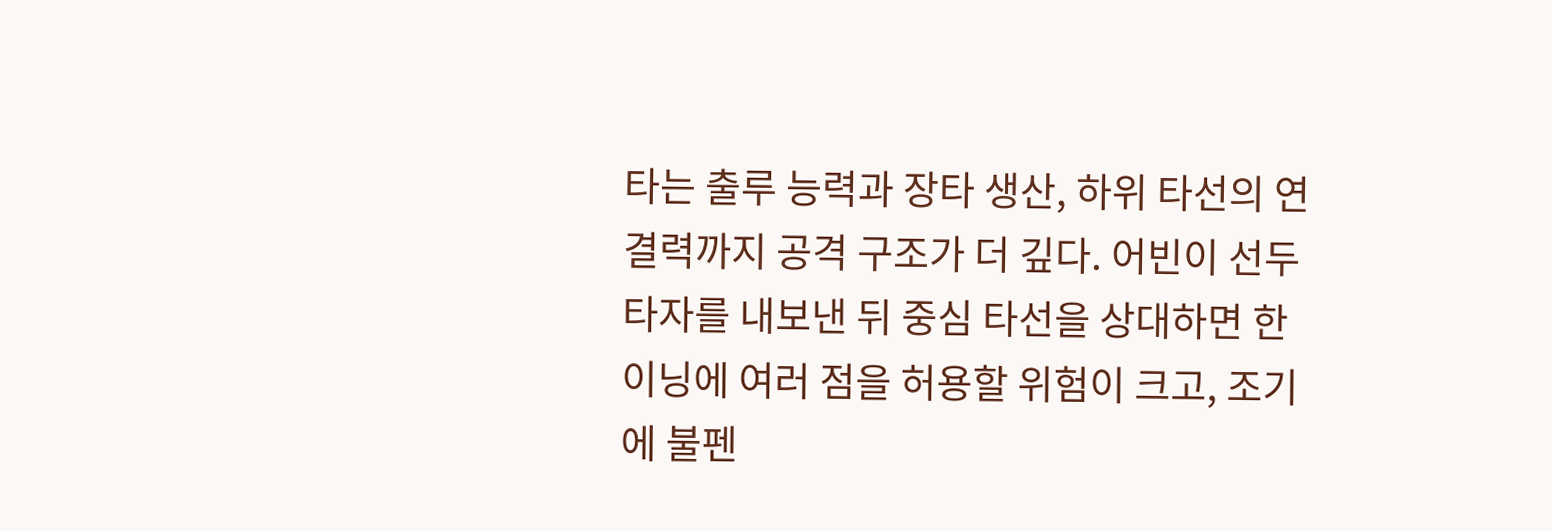타는 출루 능력과 장타 생산, 하위 타선의 연결력까지 공격 구조가 더 깊다. 어빈이 선두타자를 내보낸 뒤 중심 타선을 상대하면 한 이닝에 여러 점을 허용할 위험이 크고, 조기에 불펜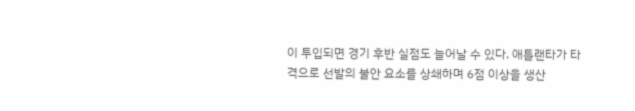이 투입되면 경기 후반 실점도 늘어날 수 있다. 애틀랜타가 타격으로 선발의 불안 요소를 상쇄하며 6점 이상을 생산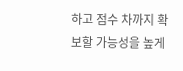하고 점수 차까지 확보할 가능성을 높게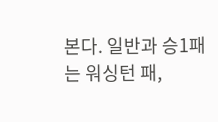본다. 일반과 승1패는 워싱턴 패,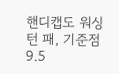핸디캡도 워싱턴 패, 기준점 9.5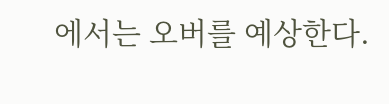에서는 오버를 예상한다.